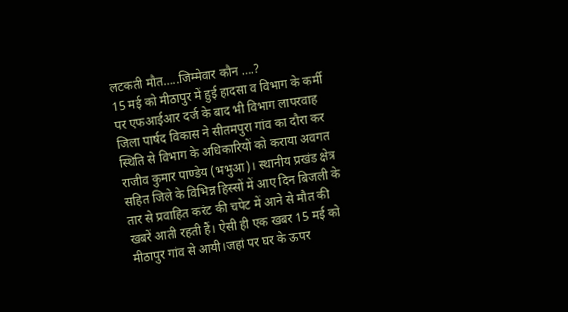लटकती मौत…..जिम्मेवार कौन ….?
15 मई को मीठापुर में हुई हादसा व विभाग के कर्मी पर एफआईआर दर्ज के बाद भी विभाग लापरवाह
जिला पार्षद विकास ने सीतमपुरा गांव का दौरा कर स्थिति से विभाग के अधिकारियों को कराया अवगत
राजीव कुमार पाण्डेय (भभुआ)। स्थानीय प्रखंड क्षेत्र सहित जिले के विभिन्न हिस्सों में आए दिन बिजली के तार से प्रवाहित करंट की चपेट में आने से मौत की खबरें आती रहती हैं। ऐसी ही एक खबर 15 मई को मीठापुर गांव से आयी।जहां पर घर के ऊपर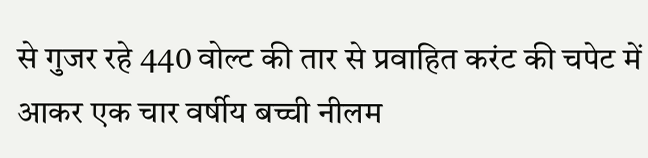से गुजर रहे 440 वोल्ट की तार से प्रवाहित करंट की चपेट में आकर एक चार वर्षीय बच्ची नीलम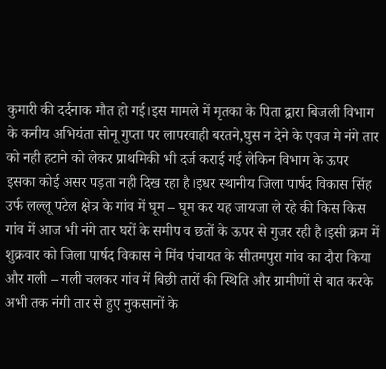कुमारी की दर्दनाक मौत हो गई।इस मामले में मृतका के पिता द्वारा बिजली विभाग के कनीय अभियंता सोनू गुप्ता पर लापरवाही बरतने,घुस न देने के एवज मे नंगे तार को नही हटाने को लेकर प्राथमिकी भी दर्ज कराई गई लेकिन विभाग के ऊपर इसका कोई असर पड़ता नही दिख रहा है।इधर स्थानीय जिला पार्षद विकास सिंह उर्फ लल्लू पटेल क्षेत्र के गांव में घूम – घूम कर यह जायजा ले रहे की किस किस गांव में आज भी नंगे तार घरों के समीप व छतों के ऊपर से गुजर रही है।इसी क्रम में शुक्रवार को जिला पार्षद विकास ने मिंव पंचायत के सीतमपुरा गांव का दौरा किया और गली – गली चलकर गांव में बिछी तारों की स्थिति और ग्रामीणों से बात करके अभी तक नंगी तार से हुए नुकसानों के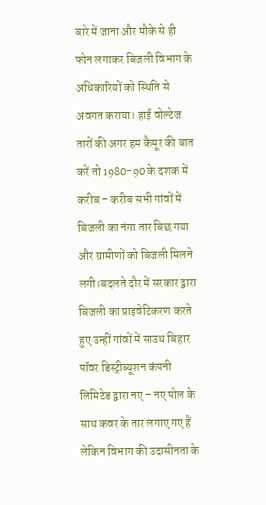बारे में जाना और मौके से ही फोन लगाकर बिजली विभाग के अधिकारियों को स्थिति से अवगत कराया। हाई वोल्टेज तारों की अगर हम कैमूर की बात करें तो 1980-90 के दशक में करीब – करीब सभी गांवों में बिजली का नंगा तार बिछ गया और ग्रामीणों को बिजली मिलने लगी।बदलते दौर में सरकार द्वारा बिजली का प्राइवेटिकरण करते हुए उन्हीं गांवों में साउथ बिहार पॉवर डिस्ट्रीब्यूशन कंपनी लिमिटेड द्वारा नए – नए पोल के साथ कवर के तार लगाए गए हैं लेकिन विभाग की उदासीनता के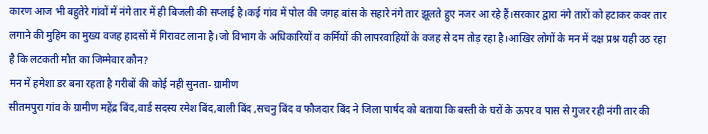कारण आज भी बहुतेरे गांवों में नंगे तार में ही बिजली की सप्लाई है।कई गांव में पोल की जगह बांस के सहारे नंगे तार झूलते हुए नजर आ रहे हैं।सरकार द्वारा नंगे तारों को हटाकर कवर तार लगाने की मुहिम का मुख्य वजह हादसों में गिरावट लाना है।जो विभाग के अधिकारियों व कर्मियों की लापरवाहियों के वजह से दम तोड़ रहा है।आखिर लोगों के मन में दक्ष प्रश्न यही उठ रहा है कि लटकती मौत का जिम्मेवार कौन?
मन में हमेशा डर बना रहता है गरीबों की कोई नही सुनता- ग्रामीण
सीतमपुरा गांव के ग्रामीण महेंद्र बिंद,वार्ड सदस्य रमेश बिंद,बाली बिंद ,सचनु बिंद व फौजदार बिंद ने जिला पार्षद को बताया कि बस्ती के घरों के ऊपर व पास से गुजर रही नंगी तार की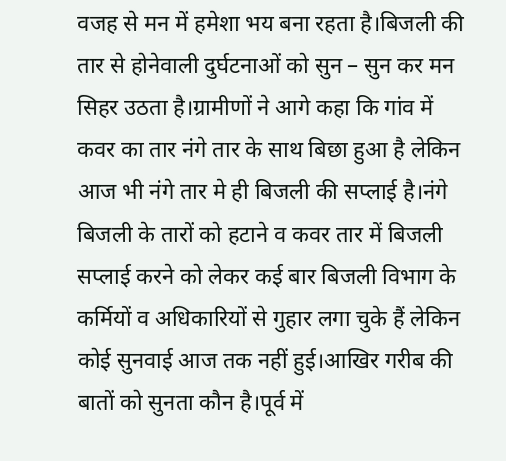वजह से मन में हमेशा भय बना रहता है।बिजली की तार से होनेवाली दुर्घटनाओं को सुन – सुन कर मन सिहर उठता है।ग्रामीणों ने आगे कहा कि गांव में कवर का तार नंगे तार के साथ बिछा हुआ है लेकिन आज भी नंगे तार मे ही बिजली की सप्लाई है।नंगे बिजली के तारों को हटाने व कवर तार में बिजली सप्लाई करने को लेकर कई बार बिजली विभाग के कर्मियों व अधिकारियों से गुहार लगा चुके हैं लेकिन कोई सुनवाई आज तक नहीं हुई।आखिर गरीब की बातों को सुनता कौन है।पूर्व में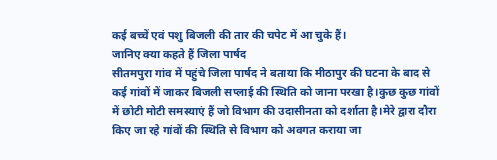कई बच्चें एवं पशु बिजली की तार की चपेट में आ चुके हैं।
जानिए क्या कहते हैं जिला पार्षद
सीतमपुरा गांव में पहुंचे जिला पार्षद ने बताया कि मीठापुर की घटना के बाद से कई गांवों में जाकर बिजली सप्लाई की स्थिति को जाना परखा है।कुछ कुछ गांवों में छोटी मोटी समस्याएं हैं जो विभाग की उदासीनता को दर्शाता है।मेरे द्वारा दौरा किए जा रहे गांवों की स्थिति से विभाग को अवगत कराया जा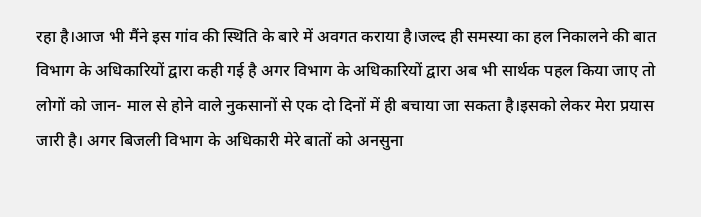रहा है।आज भी मैंने इस गांव की स्थिति के बारे में अवगत कराया है।जल्द ही समस्या का हल निकालने की बात विभाग के अधिकारियों द्वारा कही गई है अगर विभाग के अधिकारियों द्वारा अब भी सार्थक पहल किया जाए तो लोगों को जान- माल से होने वाले नुकसानों से एक दो दिनों में ही बचाया जा सकता है।इसको लेकर मेरा प्रयास जारी है। अगर बिजली विभाग के अधिकारी मेरे बातों को अनसुना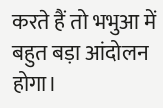करते हैं तो भभुआ में बहुत बड़ा आंदोलन होगा।